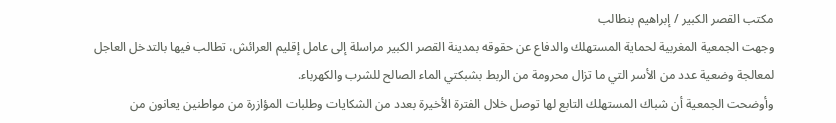مكتب القصر الكبير / إبراهيم بنطالب
وجهت الجمعية المغربية لحماية المستهلك والدفاع عن حقوقه بمدينة القصر الكبير مراسلة إلى عامل إقليم العرائش، تطالب فيها بالتدخل العاجل لمعالجة وضعية عدد من الأسر التي ما تزال محرومة من الربط بشبكتي الماء الصالح للشرب والكهرباء.
وأوضحت الجمعية أن شباك المستهلك التابع لها توصل خلال الفترة الأخيرة بعدد من الشكايات وطلبات المؤازرة من مواطنين يعانون من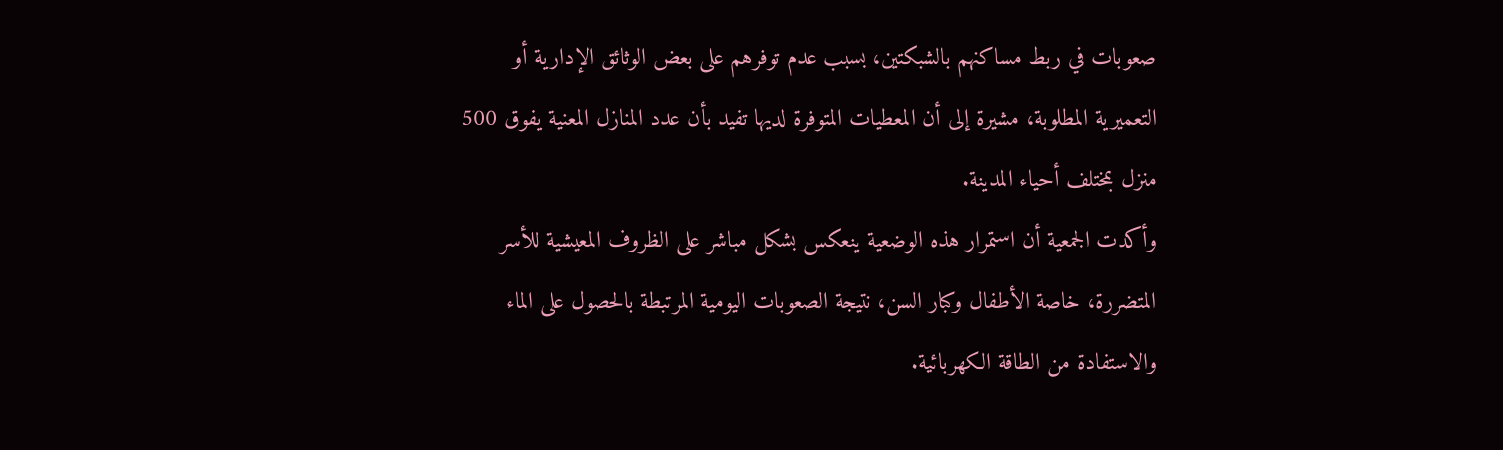صعوبات في ربط مساكنهم بالشبكتين، بسبب عدم توفرهم على بعض الوثائق الإدارية أو التعميرية المطلوبة، مشيرة إلى أن المعطيات المتوفرة لديها تفيد بأن عدد المنازل المعنية يفوق 500 منزل بمختلف أحياء المدينة.
وأكدت الجمعية أن استمرار هذه الوضعية ينعكس بشكل مباشر على الظروف المعيشية للأسر المتضررة، خاصة الأطفال وكبار السن، نتيجة الصعوبات اليومية المرتبطة بالحصول على الماء والاستفادة من الطاقة الكهربائية.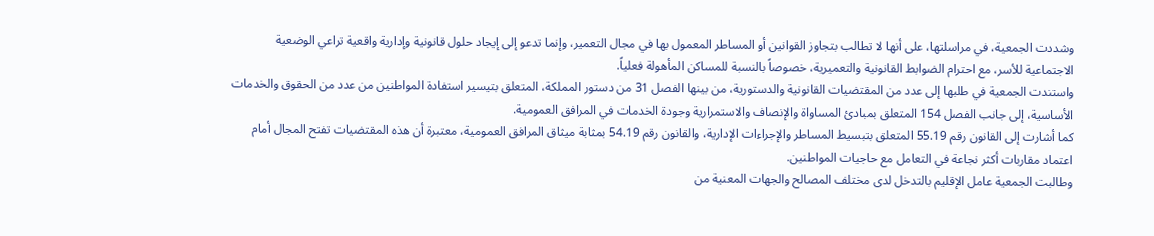وشددت الجمعية، في مراسلتها، على أنها لا تطالب بتجاوز القوانين أو المساطر المعمول بها في مجال التعمير، وإنما تدعو إلى إيجاد حلول قانونية وإدارية واقعية تراعي الوضعية الاجتماعية للأسر، مع احترام الضوابط القانونية والتعميرية، خصوصاً بالنسبة للمساكن المأهولة فعلياً.
واستندت الجمعية في طلبها إلى عدد من المقتضيات القانونية والدستورية، من بينها الفصل 31 من دستور المملكة، المتعلق بتيسير استفادة المواطنين من عدد من الحقوق والخدمات الأساسية، إلى جانب الفصل 154 المتعلق بمبادئ المساواة والإنصاف والاستمرارية وجودة الخدمات في المرافق العمومية.
كما أشارت إلى القانون رقم 55.19 المتعلق بتبسيط المساطر والإجراءات الإدارية، والقانون رقم 54.19 بمثابة ميثاق المرافق العمومية، معتبرة أن هذه المقتضيات تفتح المجال أمام اعتماد مقاربات أكثر نجاعة في التعامل مع حاجيات المواطنين.
وطالبت الجمعية عامل الإقليم بالتدخل لدى مختلف المصالح والجهات المعنية من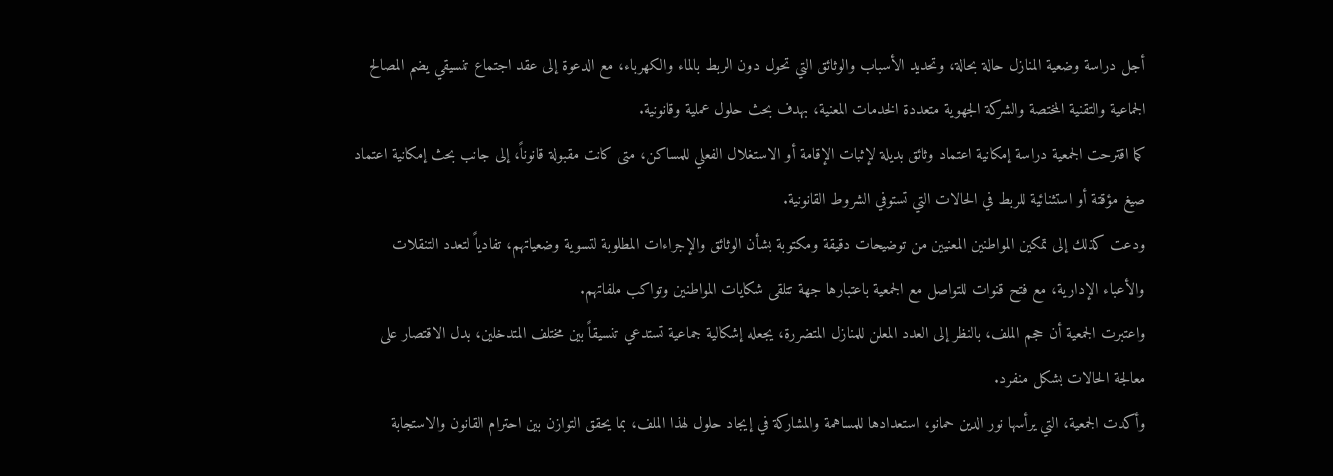أجل دراسة وضعية المنازل حالة بحالة، وتحديد الأسباب والوثائق التي تحول دون الربط بالماء والكهرباء، مع الدعوة إلى عقد اجتماع تنسيقي يضم المصالح الجماعية والتقنية المختصة والشركة الجهوية متعددة الخدمات المعنية، بهدف بحث حلول عملية وقانونية.
كما اقترحت الجمعية دراسة إمكانية اعتماد وثائق بديلة لإثبات الإقامة أو الاستغلال الفعلي للمساكن، متى كانت مقبولة قانوناً، إلى جانب بحث إمكانية اعتماد صيغ مؤقتة أو استثنائية للربط في الحالات التي تستوفي الشروط القانونية.
ودعت كذلك إلى تمكين المواطنين المعنيين من توضيحات دقيقة ومكتوبة بشأن الوثائق والإجراءات المطلوبة لتسوية وضعياتهم، تفادياً لتعدد التنقلات والأعباء الإدارية، مع فتح قنوات للتواصل مع الجمعية باعتبارها جهة تتلقى شكايات المواطنين وتواكب ملفاتهم.
واعتبرت الجمعية أن حجم الملف، بالنظر إلى العدد المعلن للمنازل المتضررة، يجعله إشكالية جماعية تستدعي تنسيقاً بين مختلف المتدخلين، بدل الاقتصار على معالجة الحالات بشكل منفرد.
وأكدت الجمعية، التي يرأسها نور الدين حمانو، استعدادها للمساهمة والمشاركة في إيجاد حلول لهذا الملف، بما يحقق التوازن بين احترام القانون والاستجابة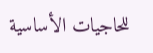للحاجيات الأساسية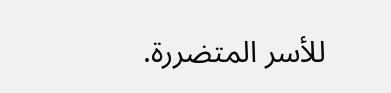للأسر المتضررة.